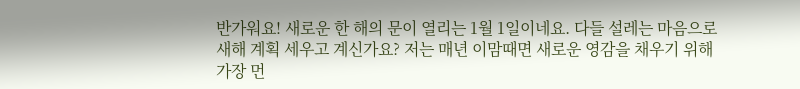반가워요! 새로운 한 해의 문이 열리는 1월 1일이네요. 다들 설레는 마음으로 새해 계획 세우고 계신가요? 저는 매년 이맘때면 새로운 영감을 채우기 위해 가장 먼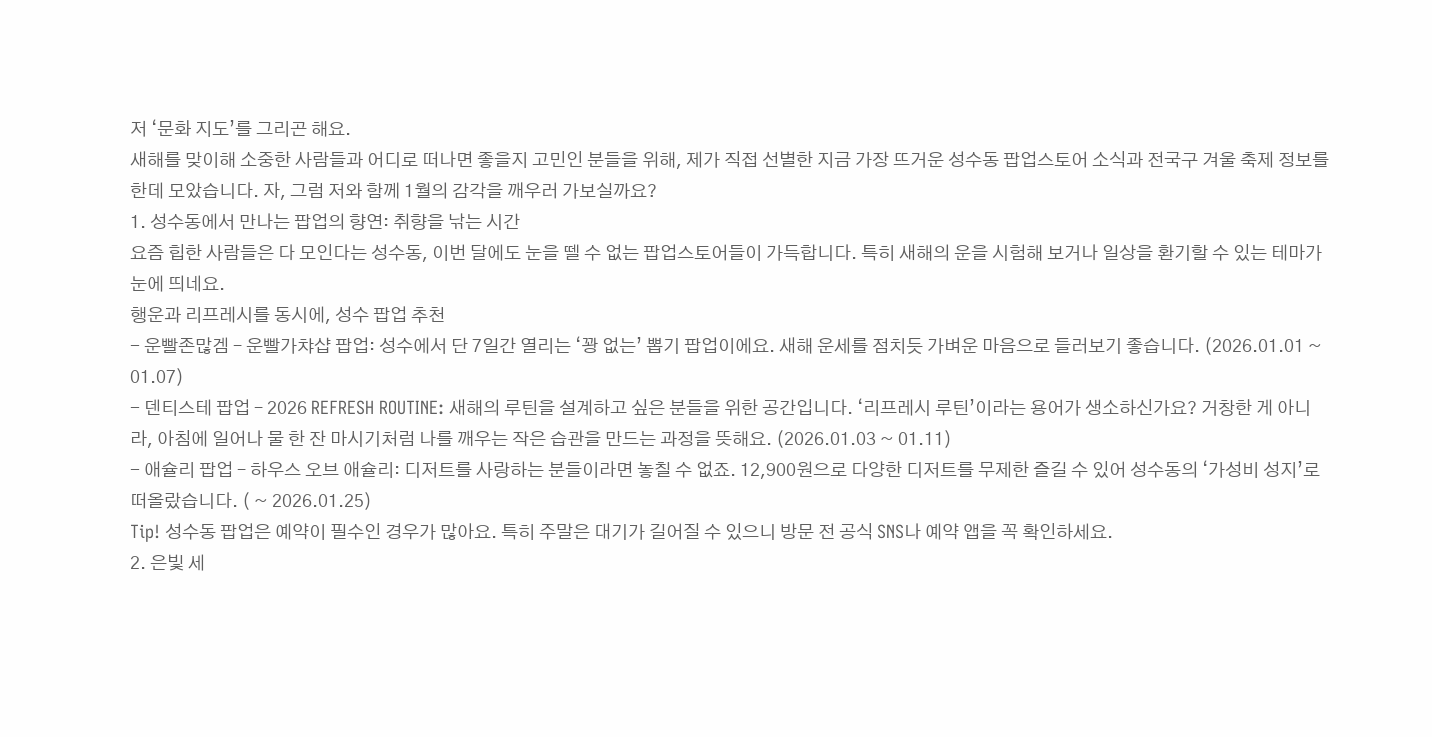저 ‘문화 지도’를 그리곤 해요.
새해를 맞이해 소중한 사람들과 어디로 떠나면 좋을지 고민인 분들을 위해, 제가 직접 선별한 지금 가장 뜨거운 성수동 팝업스토어 소식과 전국구 겨울 축제 정보를 한데 모았습니다. 자, 그럼 저와 함께 1월의 감각을 깨우러 가보실까요?
1. 성수동에서 만나는 팝업의 향연: 취향을 낚는 시간
요즘 힙한 사람들은 다 모인다는 성수동, 이번 달에도 눈을 뗄 수 없는 팝업스토어들이 가득합니다. 특히 새해의 운을 시험해 보거나 일상을 환기할 수 있는 테마가 눈에 띄네요.
행운과 리프레시를 동시에, 성수 팝업 추천
- 운빨존많겜 – 운빨가챠샵 팝업: 성수에서 단 7일간 열리는 ‘꽝 없는’ 뽑기 팝업이에요. 새해 운세를 점치듯 가벼운 마음으로 들러보기 좋습니다. (2026.01.01 ~ 01.07)
- 덴티스테 팝업 – 2026 REFRESH ROUTINE: 새해의 루틴을 설계하고 싶은 분들을 위한 공간입니다. ‘리프레시 루틴’이라는 용어가 생소하신가요? 거창한 게 아니라, 아침에 일어나 물 한 잔 마시기처럼 나를 깨우는 작은 습관을 만드는 과정을 뜻해요. (2026.01.03 ~ 01.11)
- 애슐리 팝업 – 하우스 오브 애슐리: 디저트를 사랑하는 분들이라면 놓칠 수 없죠. 12,900원으로 다양한 디저트를 무제한 즐길 수 있어 성수동의 ‘가성비 성지’로 떠올랐습니다. ( ~ 2026.01.25)
Tip! 성수동 팝업은 예약이 필수인 경우가 많아요. 특히 주말은 대기가 길어질 수 있으니 방문 전 공식 SNS나 예약 앱을 꼭 확인하세요.
2. 은빛 세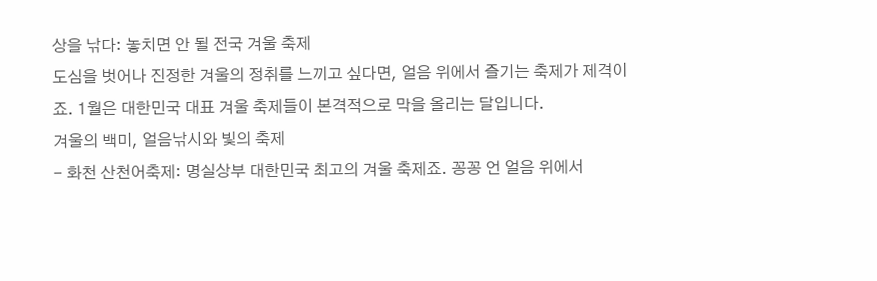상을 낚다: 놓치면 안 될 전국 겨울 축제
도심을 벗어나 진정한 겨울의 정취를 느끼고 싶다면, 얼음 위에서 즐기는 축제가 제격이죠. 1월은 대한민국 대표 겨울 축제들이 본격적으로 막을 올리는 달입니다.
겨울의 백미, 얼음낚시와 빛의 축제
- 화천 산천어축제: 명실상부 대한민국 최고의 겨울 축제죠. 꽁꽁 언 얼음 위에서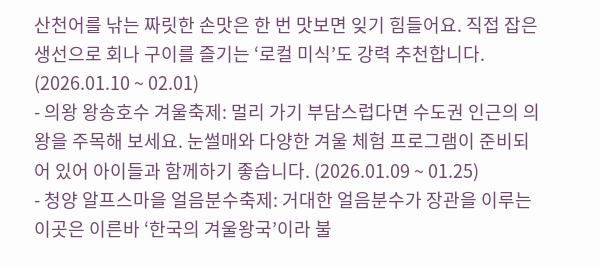산천어를 낚는 짜릿한 손맛은 한 번 맛보면 잊기 힘들어요. 직접 잡은 생선으로 회나 구이를 즐기는 ‘로컬 미식’도 강력 추천합니다. (2026.01.10 ~ 02.01)
- 의왕 왕송호수 겨울축제: 멀리 가기 부담스럽다면 수도권 인근의 의왕을 주목해 보세요. 눈썰매와 다양한 겨울 체험 프로그램이 준비되어 있어 아이들과 함께하기 좋습니다. (2026.01.09 ~ 01.25)
- 청양 알프스마을 얼음분수축제: 거대한 얼음분수가 장관을 이루는 이곳은 이른바 ‘한국의 겨울왕국’이라 불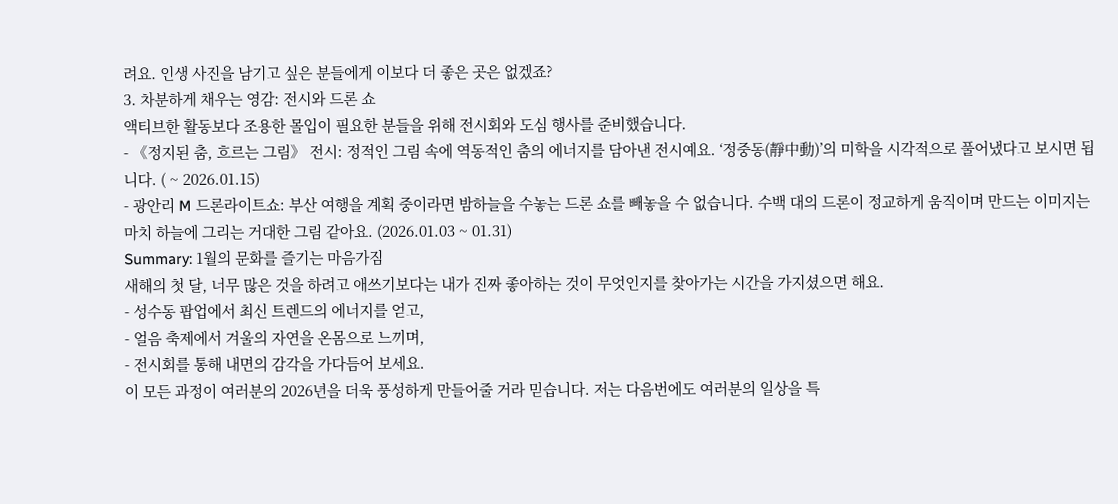려요. 인생 사진을 남기고 싶은 분들에게 이보다 더 좋은 곳은 없겠죠?
3. 차분하게 채우는 영감: 전시와 드론 쇼
액티브한 활동보다 조용한 몰입이 필요한 분들을 위해 전시회와 도심 행사를 준비했습니다.
- 《정지된 춤, 흐르는 그림》 전시: 정적인 그림 속에 역동적인 춤의 에너지를 담아낸 전시예요. ‘정중동(靜中動)’의 미학을 시각적으로 풀어냈다고 보시면 됩니다. ( ~ 2026.01.15)
- 광안리 M 드론라이트쇼: 부산 여행을 계획 중이라면 밤하늘을 수놓는 드론 쇼를 빼놓을 수 없습니다. 수백 대의 드론이 정교하게 움직이며 만드는 이미지는 마치 하늘에 그리는 거대한 그림 같아요. (2026.01.03 ~ 01.31)
Summary: 1월의 문화를 즐기는 마음가짐
새해의 첫 달, 너무 많은 것을 하려고 애쓰기보다는 내가 진짜 좋아하는 것이 무엇인지를 찾아가는 시간을 가지셨으면 해요.
- 성수동 팝업에서 최신 트렌드의 에너지를 얻고,
- 얼음 축제에서 겨울의 자연을 온몸으로 느끼며,
- 전시회를 통해 내면의 감각을 가다듬어 보세요.
이 모든 과정이 여러분의 2026년을 더욱 풍성하게 만들어줄 거라 믿습니다. 저는 다음번에도 여러분의 일상을 특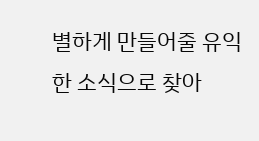별하게 만들어줄 유익한 소식으로 찾아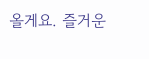올게요. 즐거운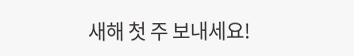새해 첫 주 보내세요!